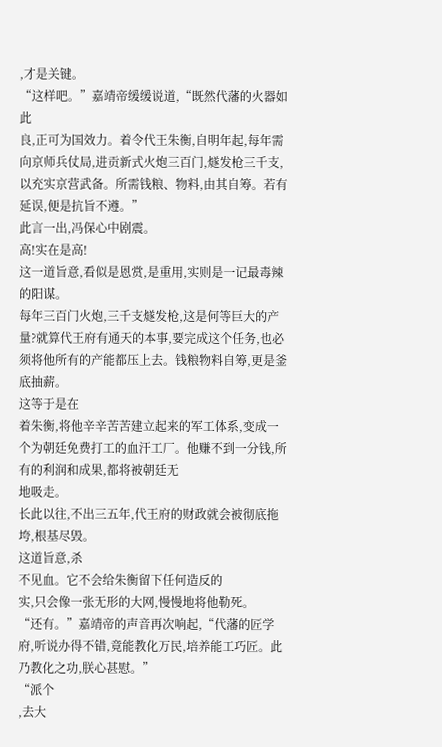,才是关键。
“这样吧。”嘉靖帝缓缓说道,“既然代藩的火器如此
良,正可为国效力。着令代王朱衡,自明年起,每年需向京师兵仗局,进贡新式火炮三百门,燧发枪三千支,以充实京营武备。所需钱粮、物料,由其自筹。若有延误,便是抗旨不遵。”
此言一出,冯保心中剧震。
高!实在是高!
这一道旨意,看似是恩赏,是重用,实则是一记最毒辣的阳谋。
每年三百门火炮,三千支燧发枪,这是何等巨大的产量?就算代王府有通天的本事,要完成这个任务,也必须将他所有的产能都压上去。钱粮物料自筹,更是釜底抽薪。
这等于是在
着朱衡,将他辛辛苦苦建立起来的军工体系,变成一个为朝廷免费打工的血汗工厂。他赚不到一分钱,所有的利润和成果,都将被朝廷无
地吸走。
长此以往,不出三五年,代王府的财政就会被彻底拖垮,根基尽毁。
这道旨意,杀
不见血。它不会给朱衡留下任何造反的
实,只会像一张无形的大网,慢慢地将他勒死。
“还有。”嘉靖帝的声音再次响起,“代藩的匠学府,听说办得不错,竟能教化万民,培养能工巧匠。此乃教化之功,朕心甚慰。”
“派个
,去大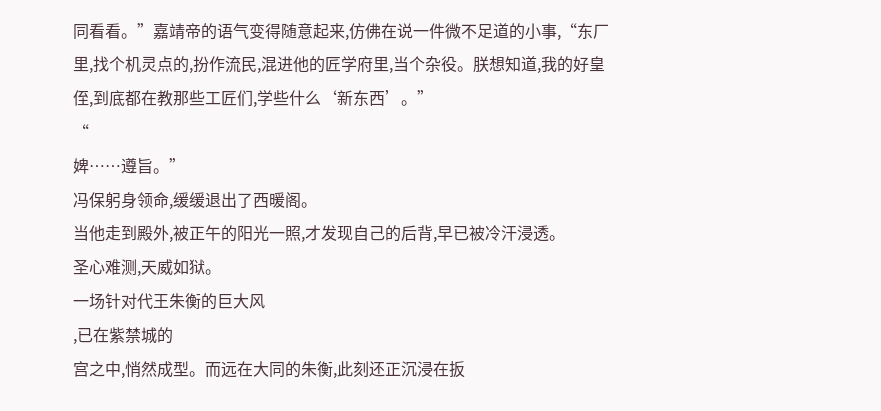同看看。”嘉靖帝的语气变得随意起来,仿佛在说一件微不足道的小事,“东厂里,找个机灵点的,扮作流民,混进他的匠学府里,当个杂役。朕想知道,我的好皇侄,到底都在教那些工匠们,学些什么‘新东西’。”
“
婢……遵旨。”
冯保躬身领命,缓缓退出了西暖阁。
当他走到殿外,被正午的阳光一照,才发现自己的后背,早已被冷汗浸透。
圣心难测,天威如狱。
一场针对代王朱衡的巨大风
,已在紫禁城的
宫之中,悄然成型。而远在大同的朱衡,此刻还正沉浸在扳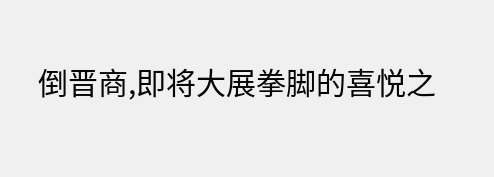倒晋商,即将大展拳脚的喜悦之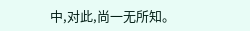中,对此,尚一无所知。